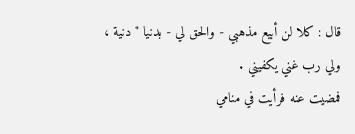قال : كلا لن أبيع مذهبي - والحق لي - بدنيا " دنية ، ولي رب غني يكفيني .
فمضيت عنه فرأيت في منامي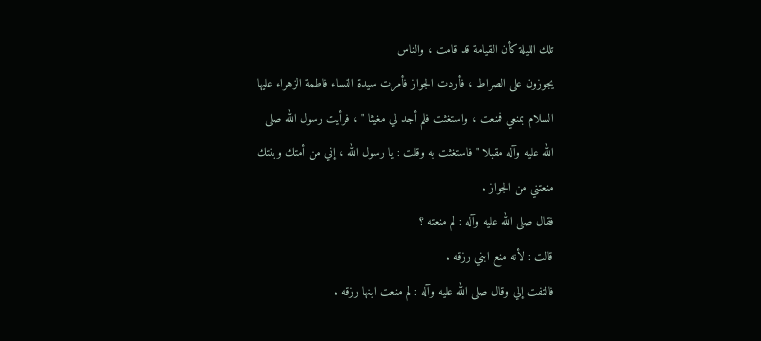تلك الليلة كأن القيامة قد قامت ، والناس
يجوزون على الصراط ، فأردت الجواز فأمرت سيدة النساء فاطمة الزهراء عليها
السلام بمنعي فمنعت ، واستغثت فلم أجد لي مغيثا " ، فرأيت رسول الله صلى
الله عليه وآله مقبلا " فاستغثت به وقلت : يا رسول الله ، إني من أمتك وبنتك
منعتني من الجواز .
فقال صلى الله عليه وآله : لم منعته ؟
قالت : لأنه منع ابني رزقه .
فالتفت إلي وقال صلى الله عليه وآله : لم منعت ابنها رزقه .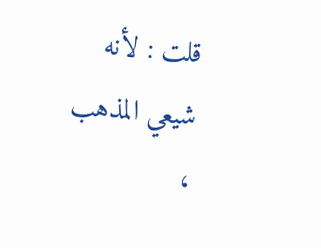قلت : لأنه شيعي المذهب ،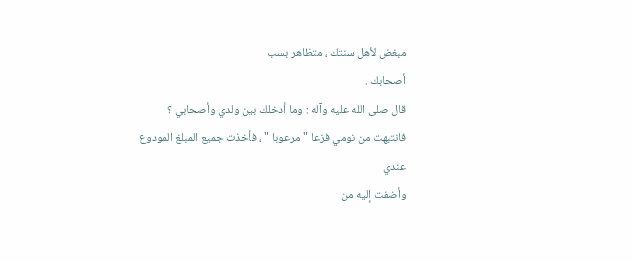مبغض لأهل سنتك ، متظاهر بسب
أصحابك .
قال صلى الله عليه وآله : وما أدخلك بين ولدي وأصحابي ؟
فانتبهت من نومي فزعا " مرعوبا " ، فأخذت جميع المبلغ المودوع عندي
وأضفت إليه من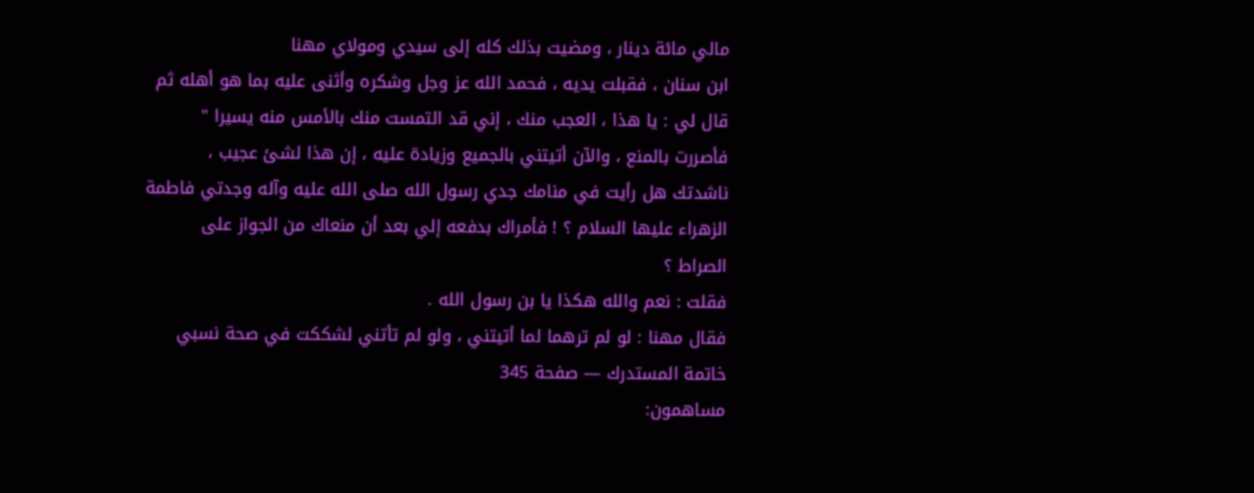مالي مائة دينار ، ومضيت بذلك كله إلى سيدي ومولاي مهنا
ابن سنان ، فقبلت يديه ، فحمد الله عز وجل وشكره وأثنى عليه بما هو أهله ثم
قال لي : يا هذا ، العجب منك ، إني قد التمست منك بالأمس منه يسيرا "
فأصررت بالمنع ، والآن أتيتني بالجميع وزيادة عليه ، إن هذا لشئ عجيب ،
ناشدتك هل رأيت في منامك جدي رسول الله صلى الله عليه وآله وجدتي فاطمة
الزهراء عليها السلام ؟ ! فأمراك بدفعه إلي بعد أن منعاك من الجواز على
الصراط ؟
فقلت : نعم والله هكذا يا بن رسول الله .
فقال مهنا : لو لم ترهما لما أتيتني ، ولو لم تأتني لشككت في صحة نسبي
خاتمة المستدرك — صفحة 345
مساهمون: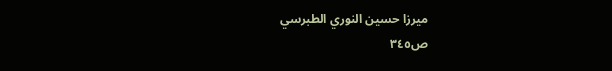ميرزا حسين النوري الطبرسي
ص٣٤٥